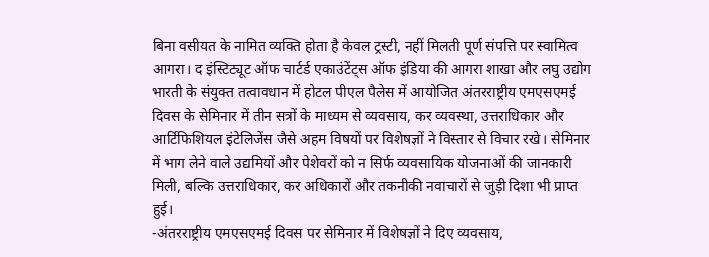बिना वसीयत के नामित व्यक्ति होता है केवल ट्रस्टी, नहीं मिलती पूर्ण संपत्ति पर स्वामित्व
आगरा। द इंस्टिट्यूट ऑफ चार्टर्ड एकाउंटेंट्स ऑफ इंडिया की आगरा शाखा और लघु उद्योग भारती के संयुक्त तत्वावधान में होटल पीएल पैलेस में आयोजित अंतरराष्ट्रीय एमएसएमई दिवस के सेमिनार में तीन सत्रों के माध्यम से व्यवसाय, कर व्यवस्था, उत्तराधिकार और आर्टिफिशियल इंटेलिजेंस जैसे अहम विषयों पर विशेषज्ञों ने विस्तार से विचार रखे। सेमिनार में भाग लेने वाले उद्यमियों और पेशेवरों को न सिर्फ व्यवसायिक योजनाओं की जानकारी मिली, बल्कि उत्तराधिकार, कर अधिकारों और तकनीकी नवाचारों से जुड़ी दिशा भी प्राप्त हुई।
-अंतरराष्ट्रीय एमएसएमई दिवस पर सेमिनार में विशेषज्ञों ने दिए व्यवसाय,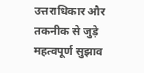उत्तराधिकार और तकनीक से जुड़े महत्वपूर्ण सुझाव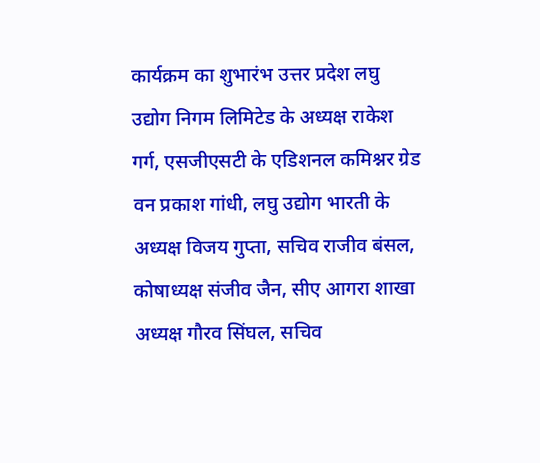कार्यक्रम का शुभारंभ उत्तर प्रदेश लघु उद्योग निगम लिमिटेड के अध्यक्ष राकेश गर्ग, एसजीएसटी के एडिशनल कमिश्नर ग्रेड वन प्रकाश गांधी, लघु उद्योग भारती के अध्यक्ष विजय गुप्ता, सचिव राजीव बंसल, कोषाध्यक्ष संजीव जैन, सीए आगरा शाखा अध्यक्ष गौरव सिंघल, सचिव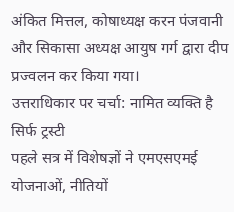अंकित मित्तल, कोषाध्यक्ष करन पंजवानी और सिकासा अध्यक्ष आयुष गर्ग द्वारा दीप प्रज्वलन कर किया गया।
उत्तराधिकार पर चर्चा: नामित व्यक्ति है सिर्फ ट्रस्टी
पहले सत्र में विशेषज्ञों ने एमएसएमई योजनाओं, नीतियों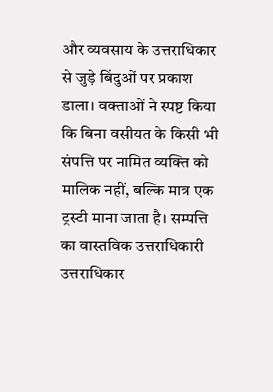और व्यवसाय के उत्तराधिकार से जुड़े बिंदुओं पर प्रकाश डाला। वक्ताओं ने स्पष्ट किया कि बिना वसीयत के किसी भी संपत्ति पर नामित व्यक्ति को मालिक नहीं, बल्कि मात्र एक ट्रस्टी माना जाता है। सम्पत्ति का वास्तविक उत्तराधिकारी उत्तराधिकार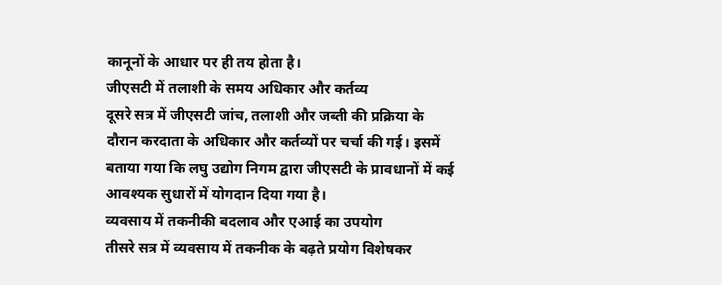कानूनों के आधार पर ही तय होता है।
जीएसटी में तलाशी के समय अधिकार और कर्तव्य
दूसरे सत्र में जीएसटी जांच, तलाशी और जब्ती की प्रक्रिया के दौरान करदाता के अधिकार और कर्तव्यों पर चर्चा की गई। इसमें बताया गया कि लघु उद्योग निगम द्वारा जीएसटी के प्रावधानों में कई आवश्यक सुधारों में योगदान दिया गया है।
व्यवसाय में तकनीकी बदलाव और एआई का उपयोग
तीसरे सत्र में व्यवसाय में तकनीक के बढ़ते प्रयोग विशेषकर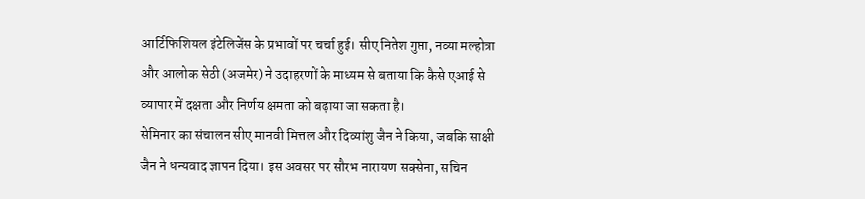आर्टिफिशियल इंटेलिजेंस के प्रभावों पर चर्चा हुई। सीए नितेश गुप्ता, नव्या मल्होत्रा और आलोक सेठी (अजमेर) ने उदाहरणों के माध्यम से बताया कि कैसे एआई से व्यापार में दक्षता और निर्णय क्षमता को बढ़ाया जा सकता है।
सेमिनार का संचालन सीए मानवी मित्तल और दिव्यांशु जैन ने किया, जबकि साक्षी जैन ने धन्यवाद ज्ञापन दिया। इस अवसर पर सौरभ नारायण सक्सेना, सचिन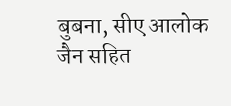बुबना, सीए आलोक जैन सहित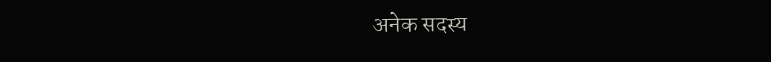अनेक सदस्य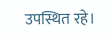उपस्थित रहे।